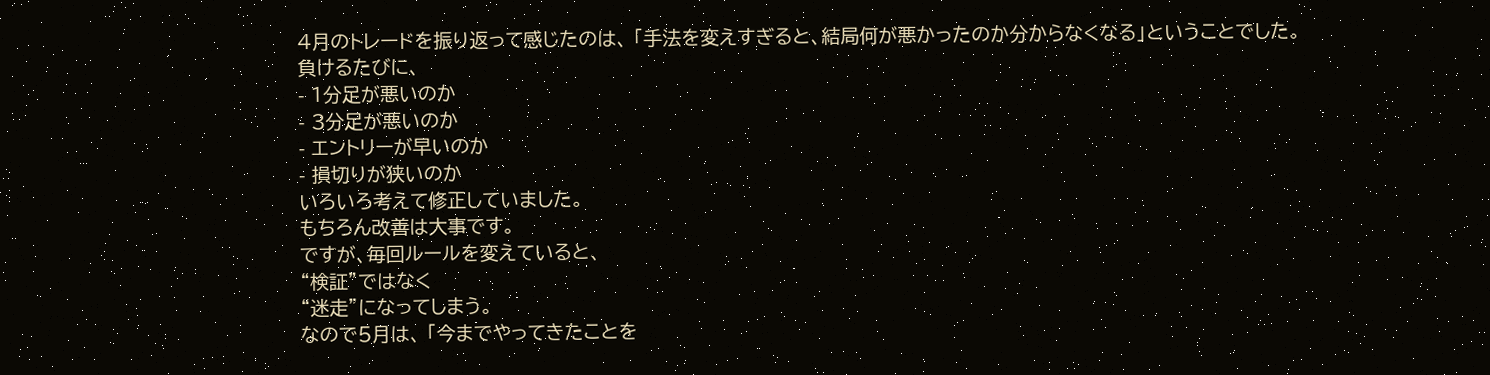4月のトレードを振り返って感じたのは、 「手法を変えすぎると、結局何が悪かったのか分からなくなる」ということでした。
負けるたびに、
- 1分足が悪いのか
- 3分足が悪いのか
- エントリーが早いのか
- 損切りが狭いのか
いろいろ考えて修正していました。
もちろん改善は大事です。
ですが、毎回ルールを変えていると、
“検証”ではなく
“迷走”になってしまう。
なので5月は、 「今までやってきたことを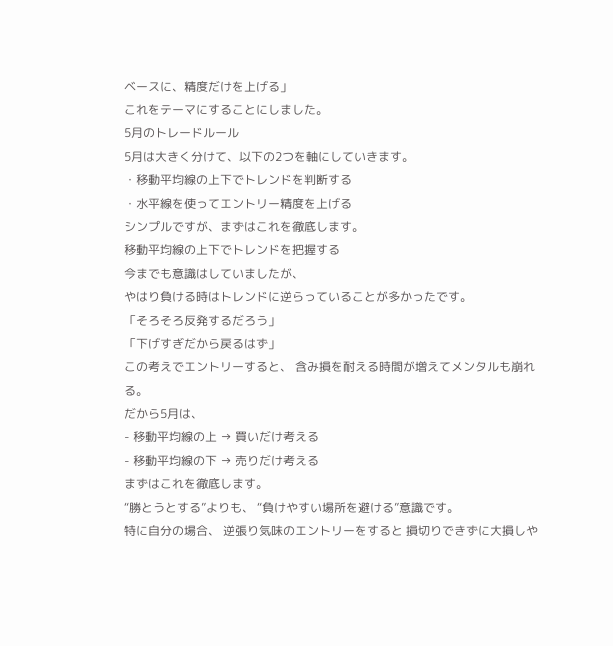ベースに、精度だけを上げる」
これをテーマにすることにしました。
5月のトレードルール
5月は大きく分けて、以下の2つを軸にしていきます。
・移動平均線の上下でトレンドを判断する
・水平線を使ってエントリー精度を上げる
シンプルですが、まずはこれを徹底します。
移動平均線の上下でトレンドを把握する
今までも意識はしていましたが、
やはり負ける時はトレンドに逆らっていることが多かったです。
「そろそろ反発するだろう」
「下げすぎだから戻るはず」
この考えでエントリーすると、 含み損を耐える時間が増えてメンタルも崩れる。
だから5月は、
- 移動平均線の上 → 買いだけ考える
- 移動平均線の下 → 売りだけ考える
まずはこれを徹底します。
“勝とうとする”よりも、 “負けやすい場所を避ける”意識です。
特に自分の場合、 逆張り気味のエントリーをすると 損切りできずに大損しや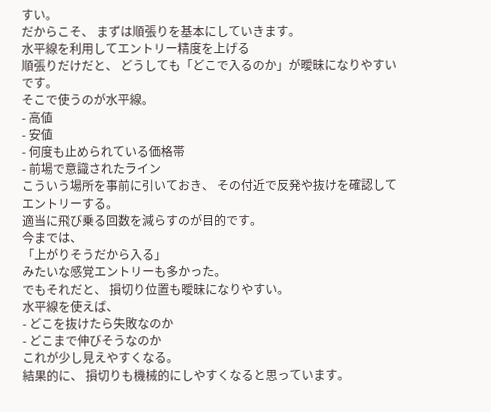すい。
だからこそ、 まずは順張りを基本にしていきます。
水平線を利用してエントリー精度を上げる
順張りだけだと、 どうしても「どこで入るのか」が曖昧になりやすいです。
そこで使うのが水平線。
- 高値
- 安値
- 何度も止められている価格帯
- 前場で意識されたライン
こういう場所を事前に引いておき、 その付近で反発や抜けを確認してエントリーする。
適当に飛び乗る回数を減らすのが目的です。
今までは、
「上がりそうだから入る」
みたいな感覚エントリーも多かった。
でもそれだと、 損切り位置も曖昧になりやすい。
水平線を使えば、
- どこを抜けたら失敗なのか
- どこまで伸びそうなのか
これが少し見えやすくなる。
結果的に、 損切りも機械的にしやすくなると思っています。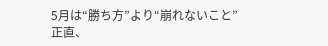5月は“勝ち方”より“崩れないこと”
正直、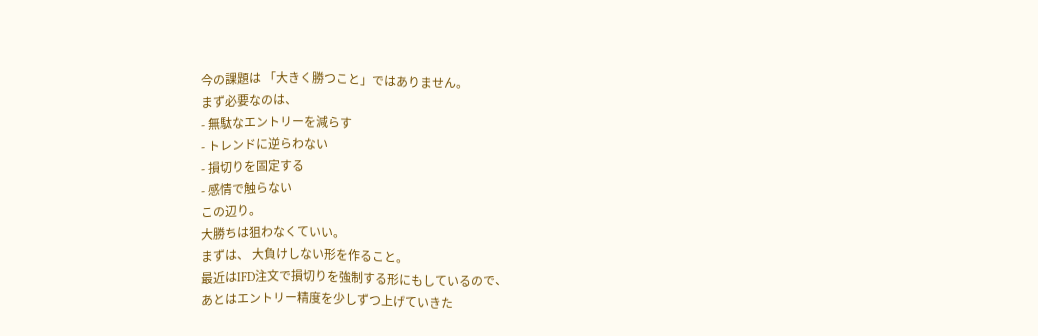今の課題は 「大きく勝つこと」ではありません。
まず必要なのは、
- 無駄なエントリーを減らす
- トレンドに逆らわない
- 損切りを固定する
- 感情で触らない
この辺り。
大勝ちは狙わなくていい。
まずは、 大負けしない形を作ること。
最近はIFD注文で損切りを強制する形にもしているので、
あとはエントリー精度を少しずつ上げていきた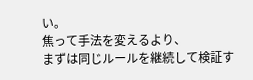い。
焦って手法を変えるより、
まずは同じルールを継続して検証す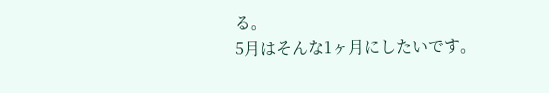る。
5月はそんな1ヶ月にしたいです。